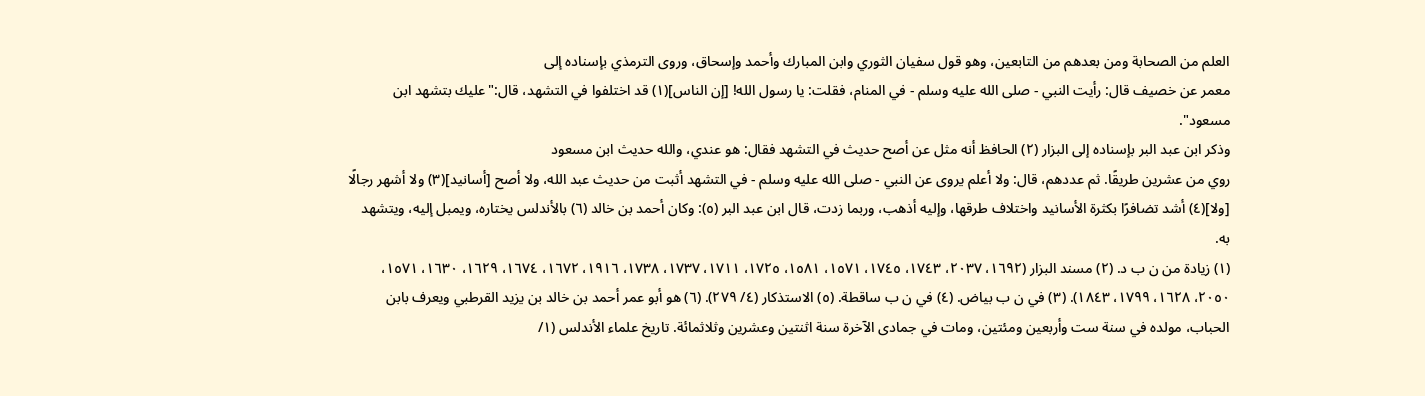العلم من الصحابة ومن بعدهم من التابعين، وهو قول سفيان الثوري وابن المبارك وأحمد وإسحاق، وروى الترمذي بإسناده إلى
معمر عن خصيف قال: رأيت النبي - صلى الله عليه وسلم - في المنام، فقلت: يا رسول الله! [إن الناس](١) قد اختلفوا في التشهد، قال:"عليك بتشهد ابن مسعود".
وذكر ابن عبد البر بإسناده إلى البزار (٢) الحافظ أنه مثل عن أصح حديث في التشهد فقال: هو عندي، والله حديث ابن مسعود
روي من عشرين طريقًا. ثم عددهم، قال: ولا أعلم يروى عن النبي - صلى الله عليه وسلم - في التشهد أثبت من حديث عبد الله، ولا أصح [أسانيد](٣) ولا أشهر رجالًا [ولا](٤) أشد تضافرًا بكثرة الأسانيد واختلاف طرقها، وإليه أذهب، وربما زدت، قال ابن عبد البر (٥): وكان أحمد بن خالد (٦) بالأندلس يختاره، ويمبل إليه، ويتشهد به.
(١) زيادة من ن ب د. (٢) مسند البزار (١٦٩٢، ٢٠٣٧، ١٧٤٣، ١٧٤٥، ١٥٧١، ١٥٨١، ١٧٢٥، ١٧١١، ١٧٣٧، ١٧٣٨، ١٩١٦، ١٦٧٢، ١٦٧٤، ١٦٢٩، ١٦٣٠، ١٥٧١، ٢٠٥٠، ١٦٢٨، ١٧٩٩، ١٨٤٣). (٣) في ن ب بياض. (٤) في ن ب ساقطة. (٥) الاستذكار (٤/ ٢٧٩). (٦) هو أبو عمر أحمد بن خالد بن يزيد القرطبي ويعرف بابن الحباب، مولده في سنة ست وأربعين ومئتين، ومات في جمادى الآخرة سنة اثنتين وعشرين وثلاثمائة. تاريخ علماء الأندلس (١/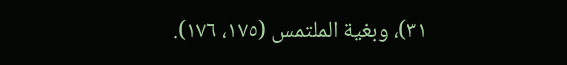٣١)، وبغية الملتمس (١٧٥، ١٧٦).